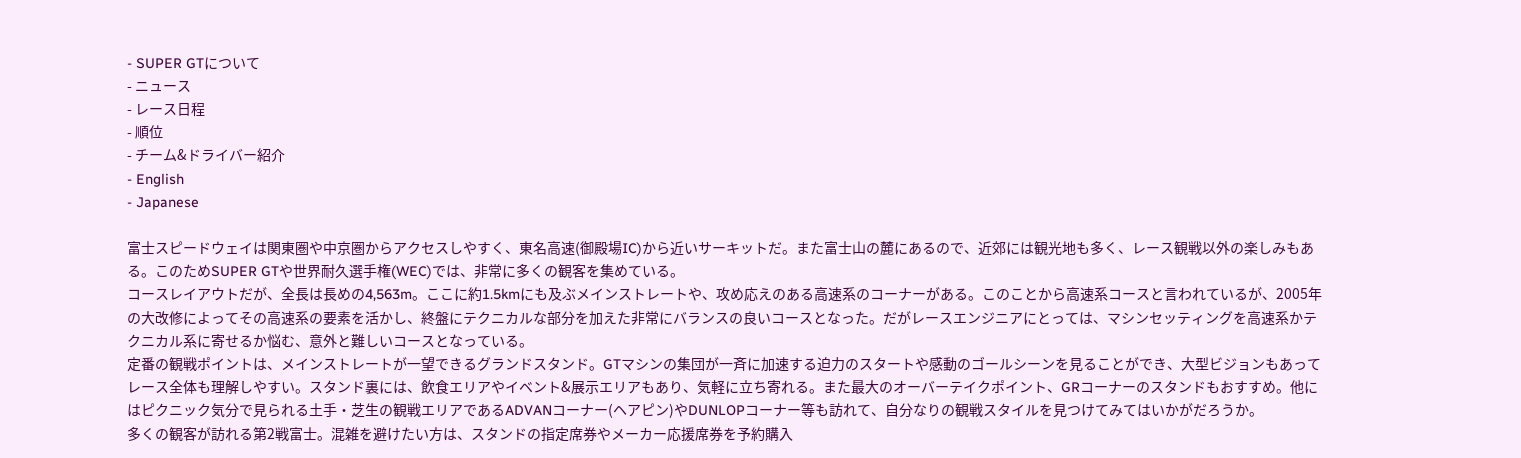- SUPER GTについて
- ニュース
- レース日程
- 順位
- チーム&ドライバー紹介
- English
- Japanese

富士スピードウェイは関東圏や中京圏からアクセスしやすく、東名高速(御殿場IC)から近いサーキットだ。また富士山の麓にあるので、近郊には観光地も多く、レース観戦以外の楽しみもある。このためSUPER GTや世界耐久選手権(WEC)では、非常に多くの観客を集めている。
コースレイアウトだが、全長は長めの4,563m。ここに約1.5kmにも及ぶメインストレートや、攻め応えのある高速系のコーナーがある。このことから高速系コースと言われているが、2005年の大改修によってその高速系の要素を活かし、終盤にテクニカルな部分を加えた非常にバランスの良いコースとなった。だがレースエンジニアにとっては、マシンセッティングを高速系かテクニカル系に寄せるか悩む、意外と難しいコースとなっている。
定番の観戦ポイントは、メインストレートが一望できるグランドスタンド。GTマシンの集団が一斉に加速する迫力のスタートや感動のゴールシーンを見ることができ、大型ビジョンもあってレース全体も理解しやすい。スタンド裏には、飲食エリアやイベント&展示エリアもあり、気軽に立ち寄れる。また最大のオーバーテイクポイント、GRコーナーのスタンドもおすすめ。他にはピクニック気分で見られる土手・芝生の観戦エリアであるADVANコーナー(ヘアピン)やDUNLOPコーナー等も訪れて、自分なりの観戦スタイルを見つけてみてはいかがだろうか。
多くの観客が訪れる第2戦富士。混雑を避けたい方は、スタンドの指定席券やメーカー応援席券を予約購入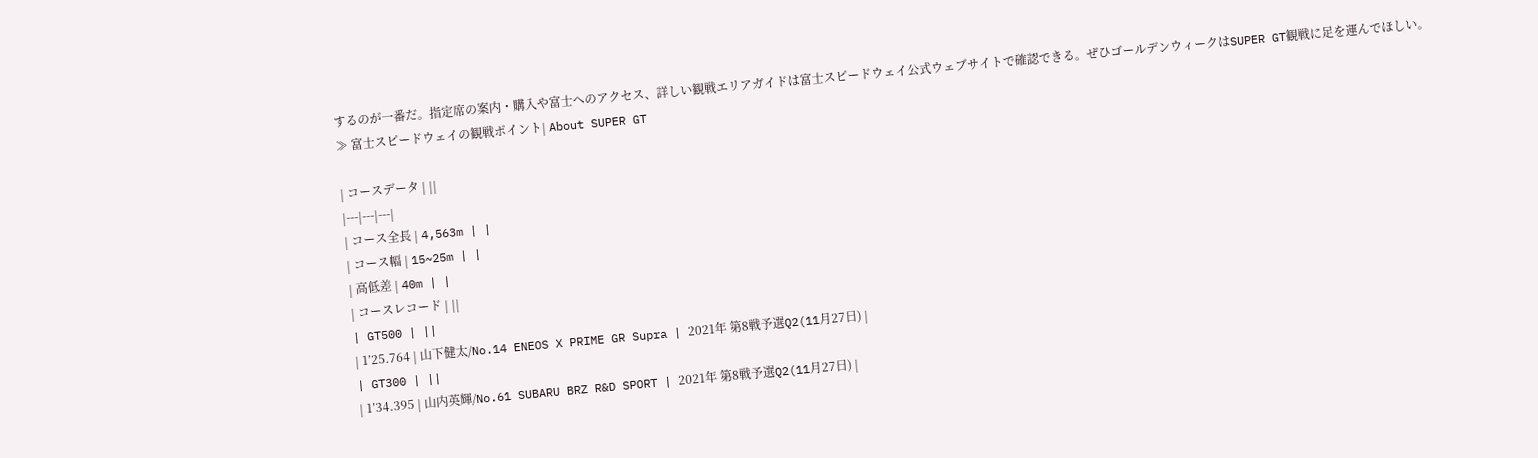するのが一番だ。指定席の案内・購入や富士へのアクセス、詳しい観戦エリアガイドは富士スピードウェイ公式ウェブサイトで確認できる。ぜひゴールデンウィークはSUPER GT観戦に足を運んでほしい。
≫ 富士スピードウェイの観戦ポイント| About SUPER GT

| コースデータ | ||
|---|---|---|
| コース全長 | 4,563m | |
| コース幅 | 15~25m | |
| 高低差 | 40m | |
| コースレコード | ||
| GT500 | ||
| 1’25.764 | 山下健太/No.14 ENEOS X PRIME GR Supra | 2021年 第8戦予選Q2(11月27日) |
| GT300 | ||
| 1’34.395 | 山内英輝/No.61 SUBARU BRZ R&D SPORT | 2021年 第8戦予選Q2(11月27日) |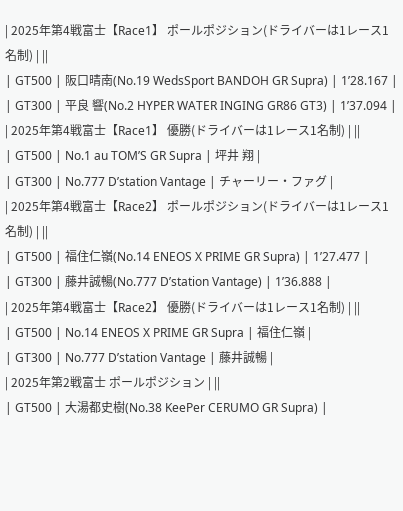| 2025年第4戦富士【Race1】 ポールポジション(ドライバーは1レース1名制) | ||
| GT500 | 阪口晴南(No.19 WedsSport BANDOH GR Supra) | 1’28.167 |
| GT300 | 平良 響(No.2 HYPER WATER INGING GR86 GT3) | 1’37.094 |
| 2025年第4戦富士【Race1】 優勝(ドライバーは1レース1名制) | ||
| GT500 | No.1 au TOM’S GR Supra | 坪井 翔 |
| GT300 | No.777 D’station Vantage | チャーリー・ファグ |
| 2025年第4戦富士【Race2】 ポールポジション(ドライバーは1レース1名制) | ||
| GT500 | 福住仁嶺(No.14 ENEOS X PRIME GR Supra) | 1’27.477 |
| GT300 | 藤井誠暢(No.777 D’station Vantage) | 1’36.888 |
| 2025年第4戦富士【Race2】 優勝(ドライバーは1レース1名制) | ||
| GT500 | No.14 ENEOS X PRIME GR Supra | 福住仁嶺 |
| GT300 | No.777 D’station Vantage | 藤井誠暢 |
| 2025年第2戦富士 ポールポジション | ||
| GT500 | 大湯都史樹(No.38 KeePer CERUMO GR Supra) |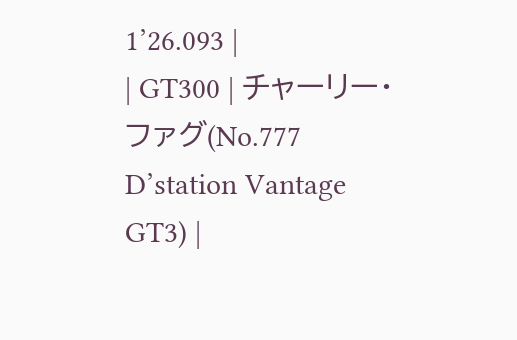1’26.093 |
| GT300 | チャーリー・ファグ(No.777 D’station Vantage GT3) |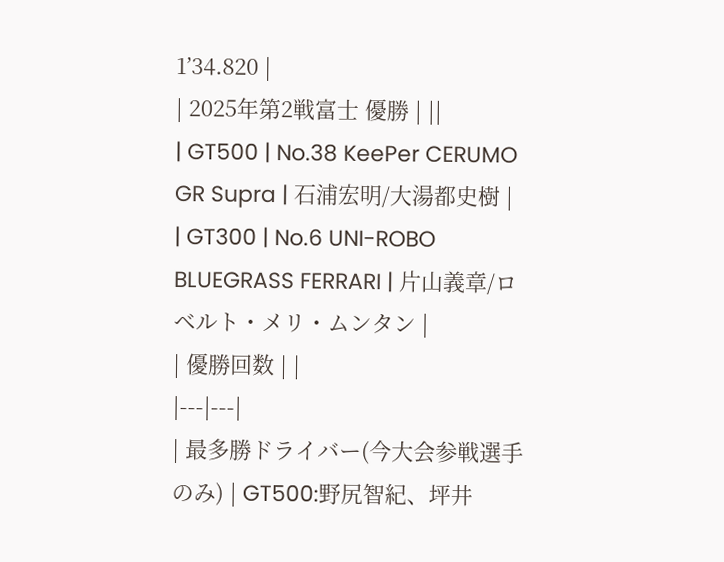1’34.820 |
| 2025年第2戦富士 優勝 | ||
| GT500 | No.38 KeePer CERUMO GR Supra | 石浦宏明/大湯都史樹 |
| GT300 | No.6 UNI-ROBO BLUEGRASS FERRARI | 片山義章/ロベルト・メリ・ムンタン |
| 優勝回数 | |
|---|---|
| 最多勝ドライバー(今大会参戦選手のみ) | GT500:野尻智紀、坪井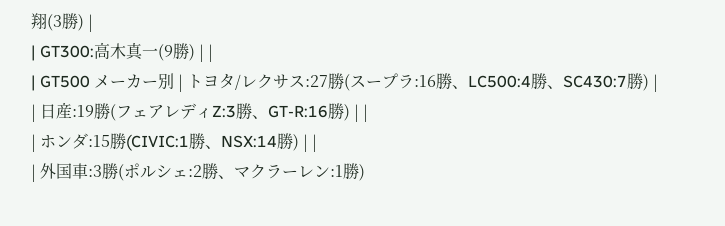翔(3勝) |
| GT300:高木真一(9勝) | |
| GT500 メーカー別 | トヨタ/レクサス:27勝(スープラ:16勝、LC500:4勝、SC430:7勝) |
| 日産:19勝(フェアレディZ:3勝、GT-R:16勝) | |
| ホンダ:15勝(CIVIC:1勝、NSX:14勝) | |
| 外国車:3勝(ポルシェ:2勝、マクラーレン:1勝)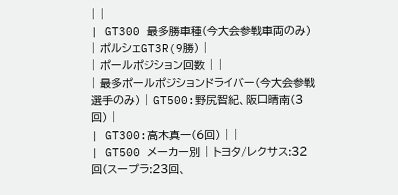| |
| GT300 最多勝車種(今大会参戦車両のみ) | ポルシェGT3R(9勝) |
| ポールポジション回数 | |
| 最多ポールポジションドライバー(今大会参戦選手のみ) | GT500:野尻智紀、阪口晴南(3回) |
| GT300:高木真一(6回) | |
| GT500 メーカー別 | トヨタ/レクサス:32回(スープラ:23回、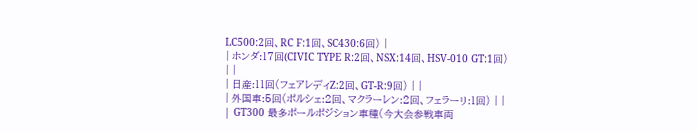LC500:2回、RC F:1回、SC430:6回) |
| ホンダ:17回(CIVIC TYPE R:2回、NSX:14回、HSV-010 GT:1回) | |
| 日産:11回(フェアレディZ:2回、GT-R:9回) | |
| 外国車:5回(ポルシェ:2回、マクラーレン:2回、フェラーリ:1回) | |
| GT300 最多ポールポジション車種(今大会参戦車両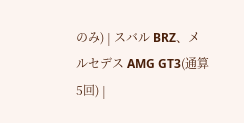のみ) | スバル BRZ、メルセデス AMG GT3(通算5回) |